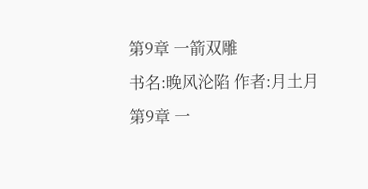第9章 一箭双雕
书名:晚风沦陷 作者:月土月
第9章 一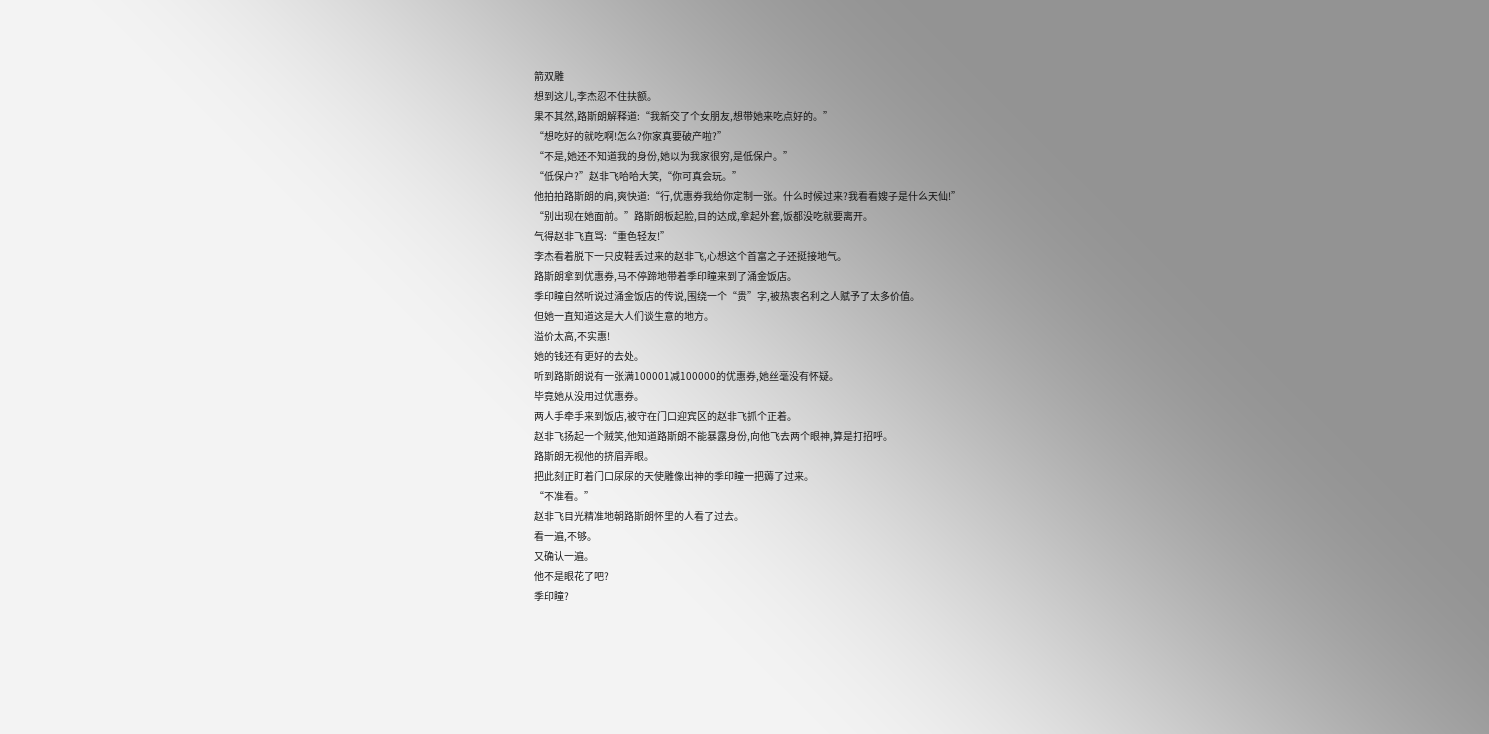箭双雕
想到这儿,李杰忍不住扶额。
果不其然,路斯朗解释道:“我新交了个女朋友,想带她来吃点好的。”
“想吃好的就吃啊!怎么?你家真要破产啦?”
“不是,她还不知道我的身份,她以为我家很穷,是低保户。”
“低保户?”赵非飞哈哈大笑,“你可真会玩。”
他拍拍路斯朗的肩,爽快道:“行,优惠券我给你定制一张。什么时候过来?我看看嫂子是什么天仙!”
“别出现在她面前。”路斯朗板起脸,目的达成,拿起外套,饭都没吃就要离开。
气得赵非飞直骂:“重色轻友!”
李杰看着脱下一只皮鞋丢过来的赵非飞,心想这个首富之子还挺接地气。
路斯朗拿到优惠券,马不停蹄地带着季印瞳来到了涌金饭店。
季印瞳自然听说过涌金饭店的传说,围绕一个“贵”字,被热衷名利之人赋予了太多价值。
但她一直知道这是大人们谈生意的地方。
溢价太高,不实惠!
她的钱还有更好的去处。
听到路斯朗说有一张满100001减100000的优惠券,她丝毫没有怀疑。
毕竟她从没用过优惠券。
两人手牵手来到饭店,被守在门口迎宾区的赵非飞抓个正着。
赵非飞扬起一个贼笑,他知道路斯朗不能暴露身份,向他飞去两个眼神,算是打招呼。
路斯朗无视他的挤眉弄眼。
把此刻正盯着门口尿尿的天使雕像出神的季印瞳一把薅了过来。
“不准看。”
赵非飞目光精准地朝路斯朗怀里的人看了过去。
看一遍,不够。
又确认一遍。
他不是眼花了吧?
季印瞳?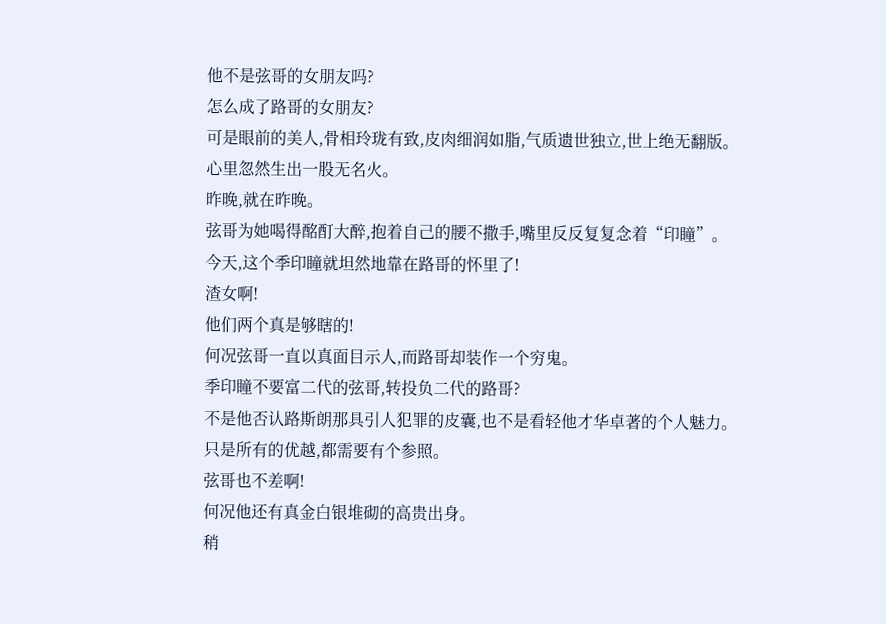他不是弦哥的女朋友吗?
怎么成了路哥的女朋友?
可是眼前的美人,骨相玲珑有致,皮肉细润如脂,气质遗世独立,世上绝无翻版。
心里忽然生出一股无名火。
昨晚,就在昨晚。
弦哥为她喝得酩酊大醉,抱着自己的腰不撒手,嘴里反反复复念着“印瞳”。
今天,这个季印瞳就坦然地靠在路哥的怀里了!
渣女啊!
他们两个真是够瞎的!
何况弦哥一直以真面目示人,而路哥却装作一个穷鬼。
季印瞳不要富二代的弦哥,转投负二代的路哥?
不是他否认路斯朗那具引人犯罪的皮囊,也不是看轻他才华卓著的个人魅力。
只是所有的优越,都需要有个参照。
弦哥也不差啊!
何况他还有真金白银堆砌的高贵出身。
稍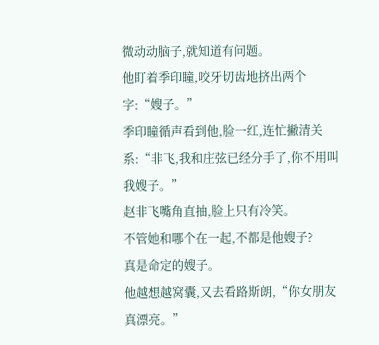微动动脑子,就知道有问题。
他盯着季印瞳,咬牙切齿地挤出两个字:“嫂子。”
季印瞳循声看到他,脸一红,连忙撇清关系:“非飞,我和庄弦已经分手了,你不用叫我嫂子。”
赵非飞嘴角直抽,脸上只有冷笑。
不管她和哪个在一起,不都是他嫂子?
真是命定的嫂子。
他越想越窝囊,又去看路斯朗,“你女朋友真漂亮。”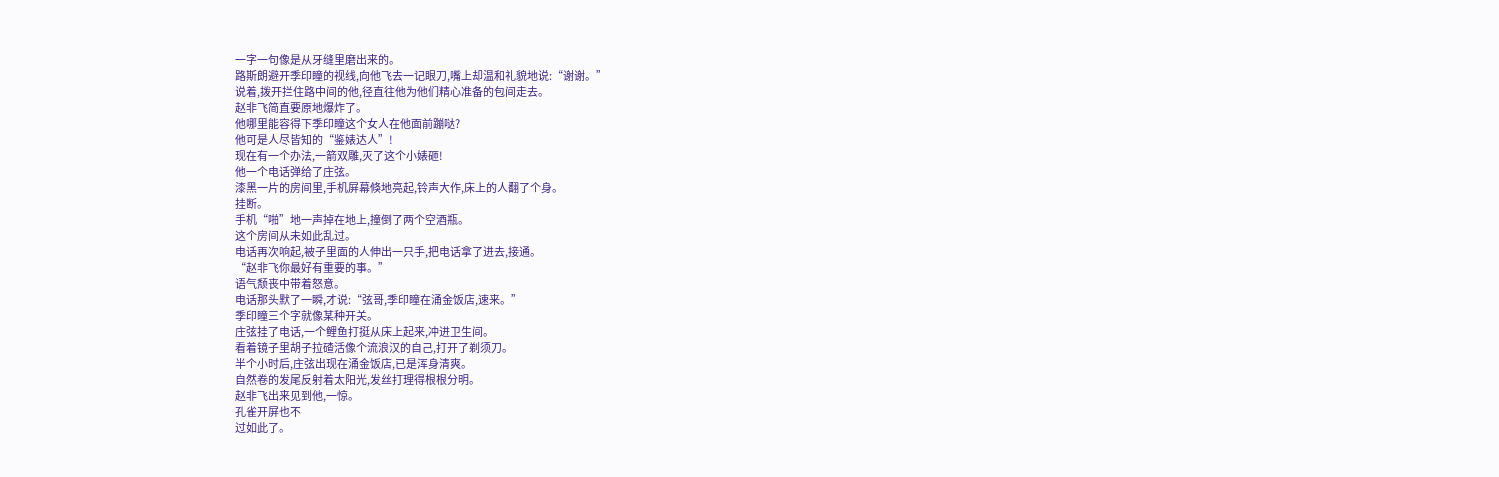一字一句像是从牙缝里磨出来的。
路斯朗避开季印瞳的视线,向他飞去一记眼刀,嘴上却温和礼貌地说:“谢谢。”
说着,拨开拦住路中间的他,径直往他为他们精心准备的包间走去。
赵非飞简直要原地爆炸了。
他哪里能容得下季印瞳这个女人在他面前蹦哒?
他可是人尽皆知的“鉴婊达人”!
现在有一个办法,一箭双雕,灭了这个小婊砸!
他一个电话弹给了庄弦。
漆黑一片的房间里,手机屏幕倏地亮起,铃声大作,床上的人翻了个身。
挂断。
手机“啪”地一声掉在地上,撞倒了两个空酒瓶。
这个房间从未如此乱过。
电话再次响起,被子里面的人伸出一只手,把电话拿了进去,接通。
“赵非飞你最好有重要的事。”
语气颓丧中带着怒意。
电话那头默了一瞬,才说:“弦哥,季印瞳在涌金饭店,速来。”
季印瞳三个字就像某种开关。
庄弦挂了电话,一个鲤鱼打挺从床上起来,冲进卫生间。
看着镜子里胡子拉碴活像个流浪汉的自己,打开了剃须刀。
半个小时后,庄弦出现在涌金饭店,已是浑身清爽。
自然卷的发尾反射着太阳光,发丝打理得根根分明。
赵非飞出来见到他,一惊。
孔雀开屏也不
过如此了。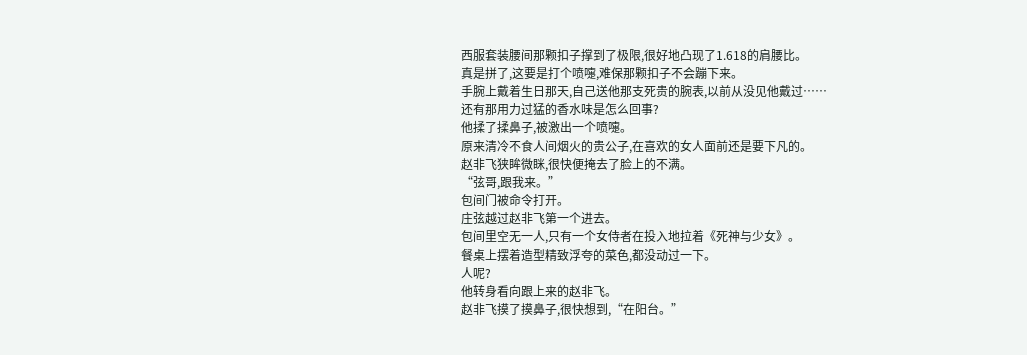西服套装腰间那颗扣子撑到了极限,很好地凸现了1.618的肩腰比。
真是拼了,这要是打个喷嚏,难保那颗扣子不会蹦下来。
手腕上戴着生日那天,自己送他那支死贵的腕表,以前从没见他戴过……
还有那用力过猛的香水味是怎么回事?
他揉了揉鼻子,被激出一个喷嚏。
原来清冷不食人间烟火的贵公子,在喜欢的女人面前还是要下凡的。
赵非飞狭眸微眯,很快便掩去了脸上的不满。
“弦哥,跟我来。”
包间门被命令打开。
庄弦越过赵非飞第一个进去。
包间里空无一人,只有一个女侍者在投入地拉着《死神与少女》。
餐桌上摆着造型精致浮夸的菜色,都没动过一下。
人呢?
他转身看向跟上来的赵非飞。
赵非飞摸了摸鼻子,很快想到,“在阳台。”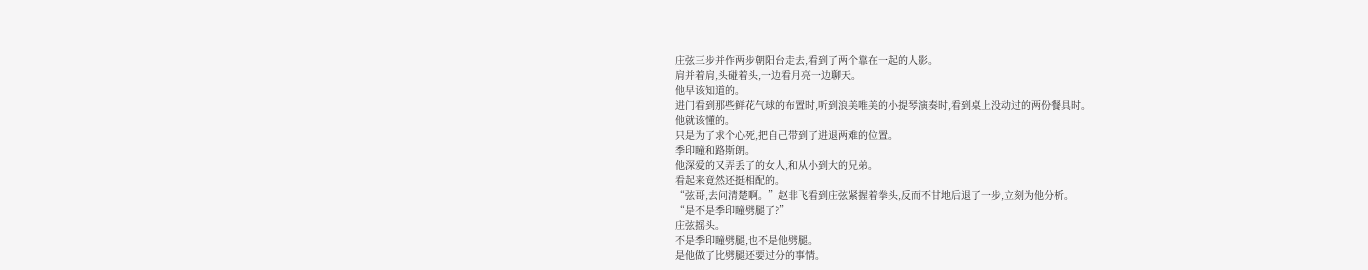庄弦三步并作两步朝阳台走去,看到了两个靠在一起的人影。
肩并着肩,头碰着头,一边看月亮一边聊天。
他早该知道的。
进门看到那些鲜花气球的布置时,听到浪美唯美的小提琴演奏时,看到桌上没动过的两份餐具时。
他就该懂的。
只是为了求个心死,把自己带到了进退两难的位置。
季印瞳和路斯朗。
他深爱的又弄丢了的女人,和从小到大的兄弟。
看起来竟然还挺相配的。
“弦哥,去问清楚啊。”赵非飞看到庄弦紧握着拳头,反而不甘地后退了一步,立刻为他分析。
“是不是季印瞳劈腿了?”
庄弦摇头。
不是季印瞳劈腿,也不是他劈腿。
是他做了比劈腿还要过分的事情。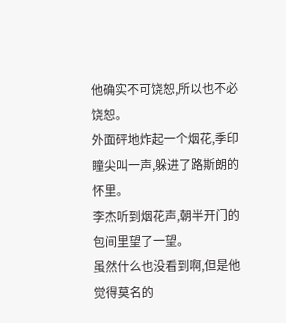他确实不可饶恕,所以也不必饶恕。
外面砰地炸起一个烟花,季印瞳尖叫一声,躲进了路斯朗的怀里。
李杰听到烟花声,朝半开门的包间里望了一望。
虽然什么也没看到啊,但是他觉得莫名的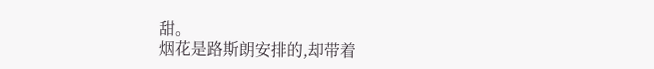甜。
烟花是路斯朗安排的,却带着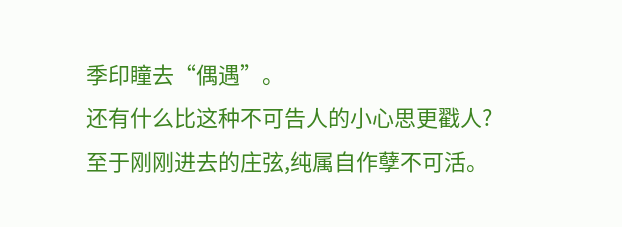季印瞳去“偶遇”。
还有什么比这种不可告人的小心思更戳人?
至于刚刚进去的庄弦,纯属自作孽不可活。